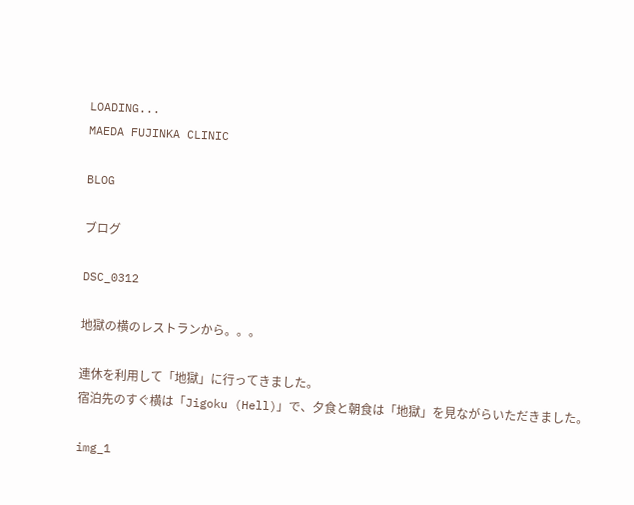LOADING...
MAEDA FUJINKA CLINIC

BLOG

ブログ

DSC_0312

地獄の横のレストランから。。。

連休を利用して「地獄」に行ってきました。
宿泊先のすぐ横は「Jigoku (Hell)」で、夕食と朝食は「地獄」を見ながらいただきました。

img_1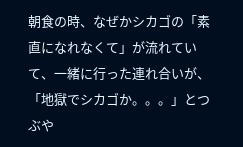朝食の時、なぜかシカゴの「素直になれなくて」が流れていて、一緒に行った連れ合いが、
「地獄でシカゴか。。。」とつぶや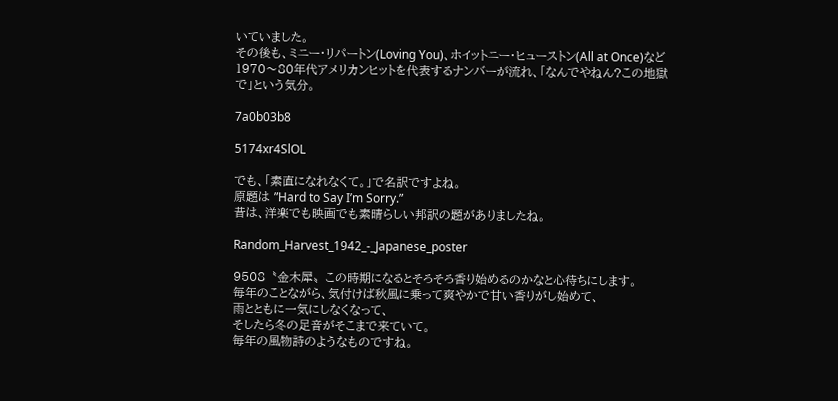いていました。
その後も、ミニー・リパートン(Loving You)、ホイットニー・ヒューストン(All at Once)など
1970〜80年代アメリカンヒットを代表するナンバーが流れ、「なんでやねん?この地獄で」という気分。

7a0b03b8

5174xr4SlOL

でも、「素直になれなくて。」で名訳ですよね。
原題は ”Hard to Say I’m Sorry.”
昔は、洋楽でも映画でも素晴らしい邦訳の題がありましたね。

Random_Harvest_1942_-_Japanese_poster

9508〝金木犀〟この時期になるとそろそろ香り始めるのかなと心待ちにします。
毎年のことながら、気付けば秋風に乗って爽やかで甘い香りがし始めて、
雨とともに一気にしなくなって、
そしたら冬の足音がそこまで来ていて。
毎年の風物詩のようなものですね。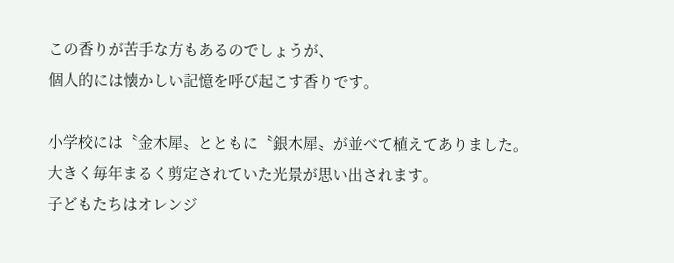この香りが苦手な方もあるのでしょうが、
個人的には懐かしい記憶を呼び起こす香りです。

小学校には〝金木犀〟とともに〝銀木犀〟が並べて植えてありました。
大きく毎年まるく剪定されていた光景が思い出されます。
子どもたちはオレンジ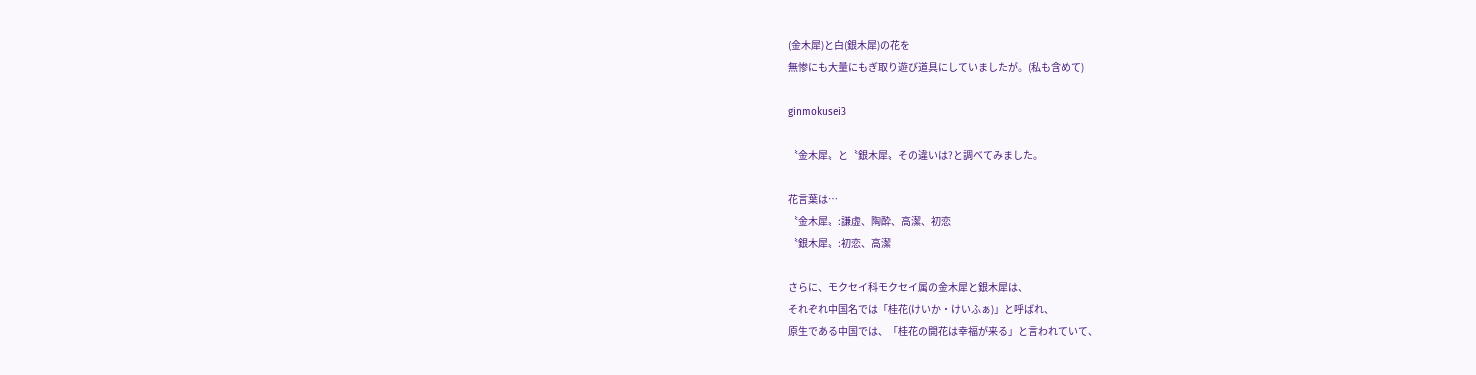(金木犀)と白(銀木犀)の花を
無惨にも大量にもぎ取り遊び道具にしていましたが。(私も含めて)

ginmokusei3

〝金木犀〟と〝銀木犀〟その違いは?と調べてみました。

花言葉は…
〝金木犀〟:謙虚、陶酔、高潔、初恋
〝銀木犀〟:初恋、高潔

さらに、モクセイ科モクセイ属の金木犀と銀木犀は、
それぞれ中国名では「桂花(けいか・けいふぁ)」と呼ばれ、
原生である中国では、「桂花の開花は幸福が来る」と言われていて、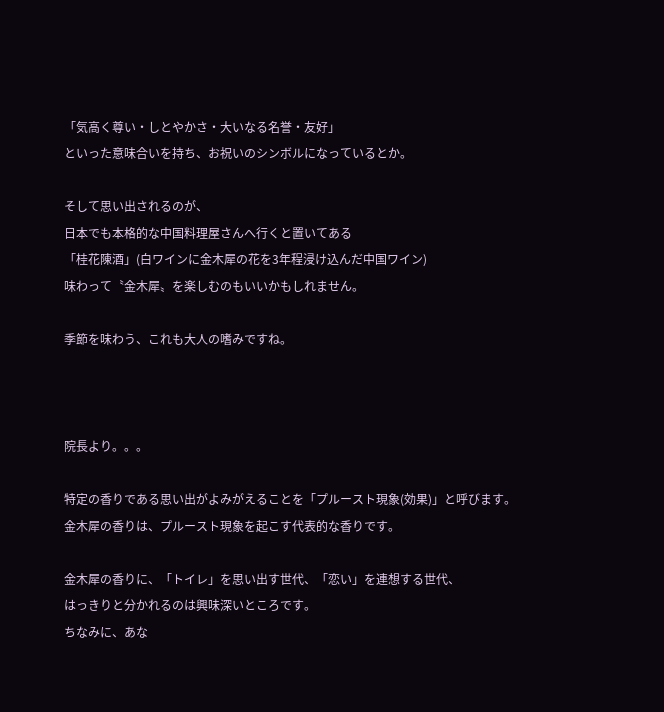「気高く尊い・しとやかさ・大いなる名誉・友好」
といった意味合いを持ち、お祝いのシンボルになっているとか。

そして思い出されるのが、
日本でも本格的な中国料理屋さんへ行くと置いてある
「桂花陳酒」(白ワインに金木犀の花を3年程浸け込んだ中国ワイン)
味わって〝金木犀〟を楽しむのもいいかもしれません。

季節を味わう、これも大人の嗜みですね。



院長より。。。

特定の香りである思い出がよみがえることを「プルースト現象(効果)」と呼びます。
金木犀の香りは、プルースト現象を起こす代表的な香りです。

金木犀の香りに、「トイレ」を思い出す世代、「恋い」を連想する世代、
はっきりと分かれるのは興味深いところです。
ちなみに、あな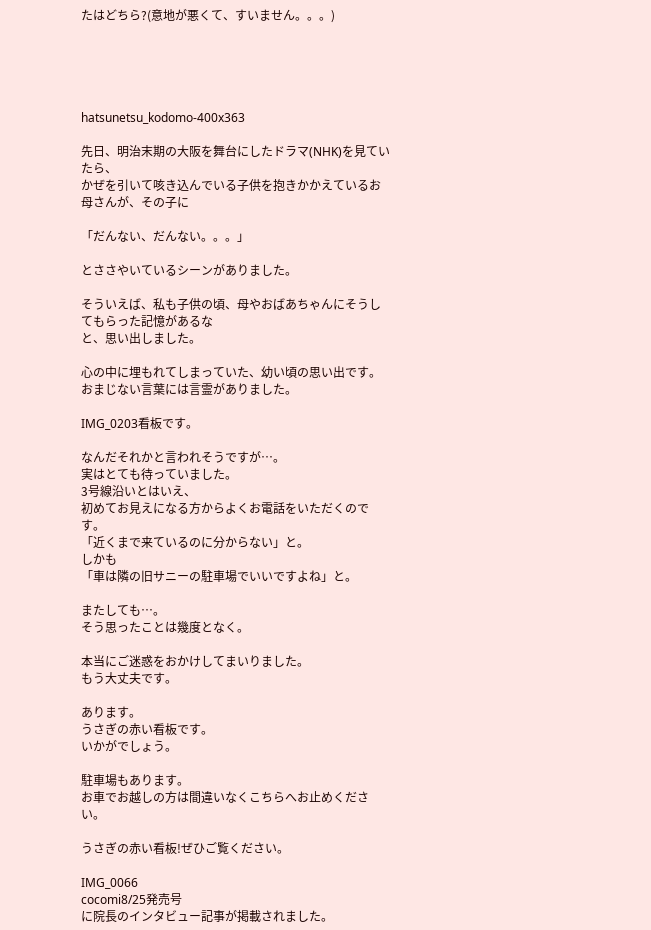たはどちら?(意地が悪くて、すいません。。。)





hatsunetsu_kodomo-400x363

先日、明治末期の大阪を舞台にしたドラマ(NHK)を見ていたら、
かぜを引いて咳き込んでいる子供を抱きかかえているお母さんが、その子に

「だんない、だんない。。。」

とささやいているシーンがありました。

そういえば、私も子供の頃、母やおばあちゃんにそうしてもらった記憶があるな
と、思い出しました。

心の中に埋もれてしまっていた、幼い頃の思い出です。
おまじない言葉には言霊がありました。

IMG_0203看板です。

なんだそれかと言われそうですが…。
実はとても待っていました。
3号線沿いとはいえ、
初めてお見えになる方からよくお電話をいただくのです。
「近くまで来ているのに分からない」と。
しかも
「車は隣の旧サニーの駐車場でいいですよね」と。

またしても…。
そう思ったことは幾度となく。

本当にご迷惑をおかけしてまいりました。
もう大丈夫です。

あります。
うさぎの赤い看板です。
いかがでしょう。

駐車場もあります。
お車でお越しの方は間違いなくこちらへお止めください。

うさぎの赤い看板!ぜひご覧ください。

IMG_0066
cocomi8/25発売号
に院長のインタビュー記事が掲載されました。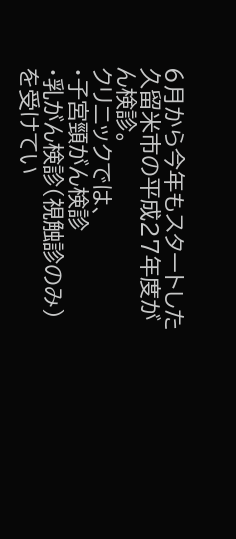6月から今年もスタートした久留米市の平成27年度がん検診。
クリニックでは、
・子宮頸がん検診
・乳がん検診(視触診のみ)
を受けてい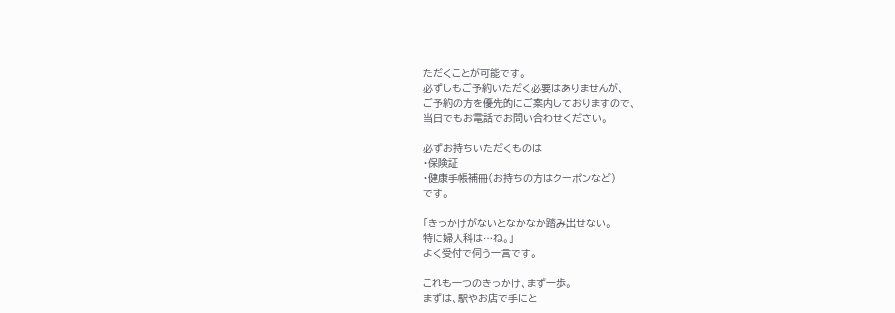ただくことが可能です。
必ずしもご予約いただく必要はありませんが、
ご予約の方を優先的にご案内しておりますので、
当日でもお電話でお問い合わせください。

必ずお持ちいただくものは
・保険証
・健康手帳補冊(お持ちの方はクーポンなど)
です。

「きっかけがないとなかなか踏み出せない。
特に婦人科は…ね。」
よく受付で伺う一言です。

これも一つのきっかけ、まず一歩。
まずは、駅やお店で手にと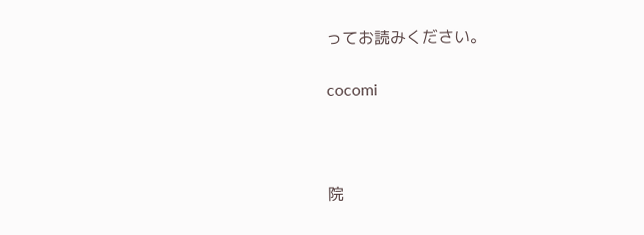ってお読みください。

cocomi



院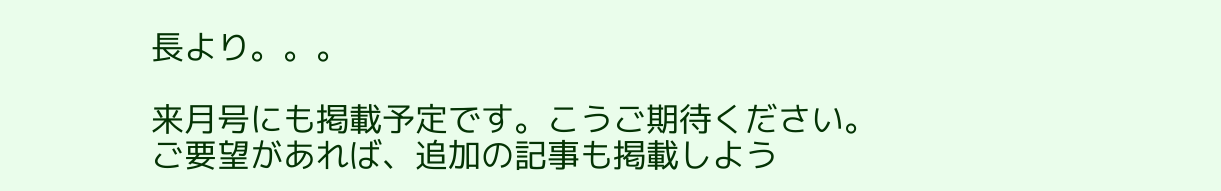長より。。。

来月号にも掲載予定です。こうご期待ください。
ご要望があれば、追加の記事も掲載しよう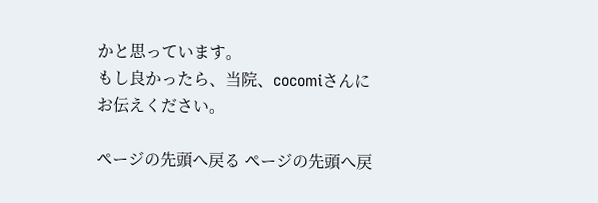かと思っています。
もし良かったら、当院、cocomiさんにお伝えください。

ページの先頭へ戻る ページの先頭へ戻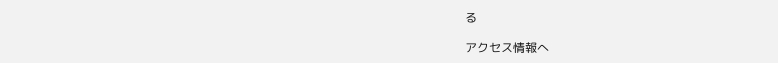る

アクセス情報へ